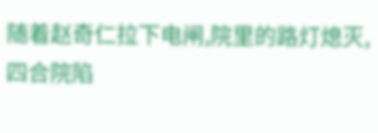随着赵奇仁拉下电闸,院里的路灯熄灭,四合院陷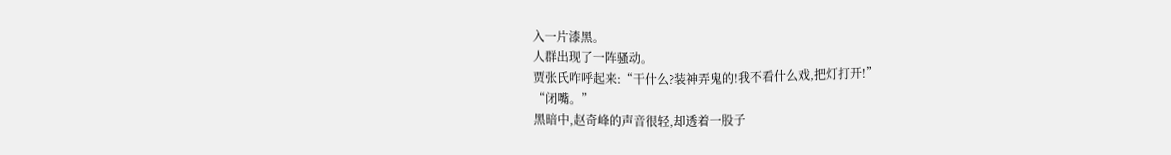入一片漆黑。
人群出现了一阵骚动。
贾张氏咋呼起来:“干什么?装神弄鬼的!我不看什么戏,把灯打开!”
“闭嘴。”
黑暗中,赵奇峰的声音很轻,却透着一股子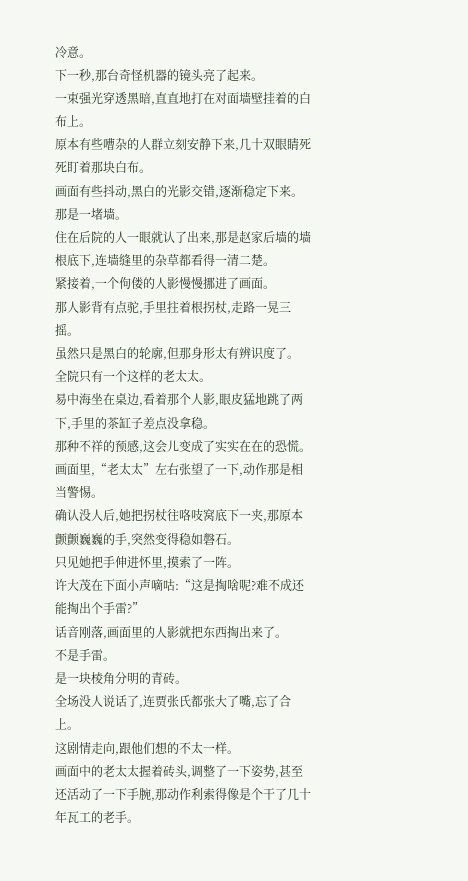冷意。
下一秒,那台奇怪机器的镜头亮了起来。
一束强光穿透黑暗,直直地打在对面墙壁挂着的白布上。
原本有些嘈杂的人群立刻安静下来,几十双眼睛死死盯着那块白布。
画面有些抖动,黑白的光影交错,逐渐稳定下来。
那是一堵墙。
住在后院的人一眼就认了出来,那是赵家后墙的墙根底下,连墙缝里的杂草都看得一清二楚。
紧接着,一个佝偻的人影慢慢挪进了画面。
那人影背有点驼,手里拄着根拐杖,走路一晃三摇。
虽然只是黑白的轮廓,但那身形太有辨识度了。
全院只有一个这样的老太太。
易中海坐在桌边,看着那个人影,眼皮猛地跳了两下,手里的茶缸子差点没拿稳。
那种不祥的预感,这会儿变成了实实在在的恐慌。
画面里,“老太太”左右张望了一下,动作那是相当警惕。
确认没人后,她把拐杖往咯吱窝底下一夹,那原本颤颤巍巍的手,突然变得稳如磐石。
只见她把手伸进怀里,摸索了一阵。
许大茂在下面小声嘀咕:“这是掏啥呢?难不成还能掏出个手雷?”
话音刚落,画面里的人影就把东西掏出来了。
不是手雷。
是一块棱角分明的青砖。
全场没人说话了,连贾张氏都张大了嘴,忘了合上。
这剧情走向,跟他们想的不太一样。
画面中的老太太握着砖头,调整了一下姿势,甚至还活动了一下手腕,那动作利索得像是个干了几十年瓦工的老手。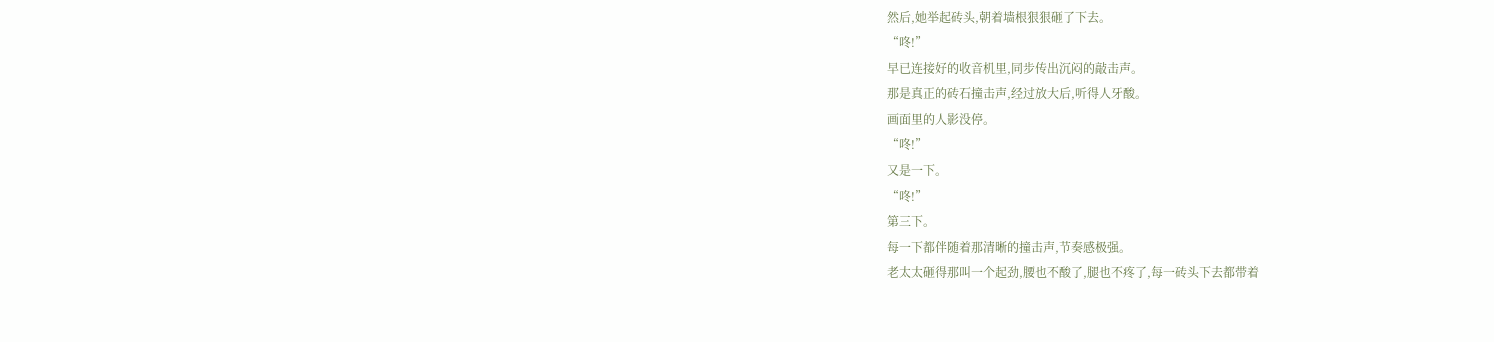然后,她举起砖头,朝着墙根狠狠砸了下去。
“咚!”
早已连接好的收音机里,同步传出沉闷的敲击声。
那是真正的砖石撞击声,经过放大后,听得人牙酸。
画面里的人影没停。
“咚!”
又是一下。
“咚!”
第三下。
每一下都伴随着那清晰的撞击声,节奏感极强。
老太太砸得那叫一个起劲,腰也不酸了,腿也不疼了,每一砖头下去都带着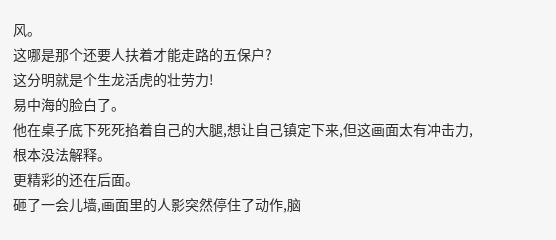风。
这哪是那个还要人扶着才能走路的五保户?
这分明就是个生龙活虎的壮劳力!
易中海的脸白了。
他在桌子底下死死掐着自己的大腿,想让自己镇定下来,但这画面太有冲击力,根本没法解释。
更精彩的还在后面。
砸了一会儿墙,画面里的人影突然停住了动作,脑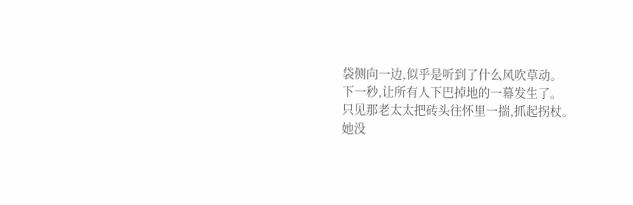袋侧向一边,似乎是听到了什么风吹草动。
下一秒,让所有人下巴掉地的一幕发生了。
只见那老太太把砖头往怀里一揣,抓起拐杖。
她没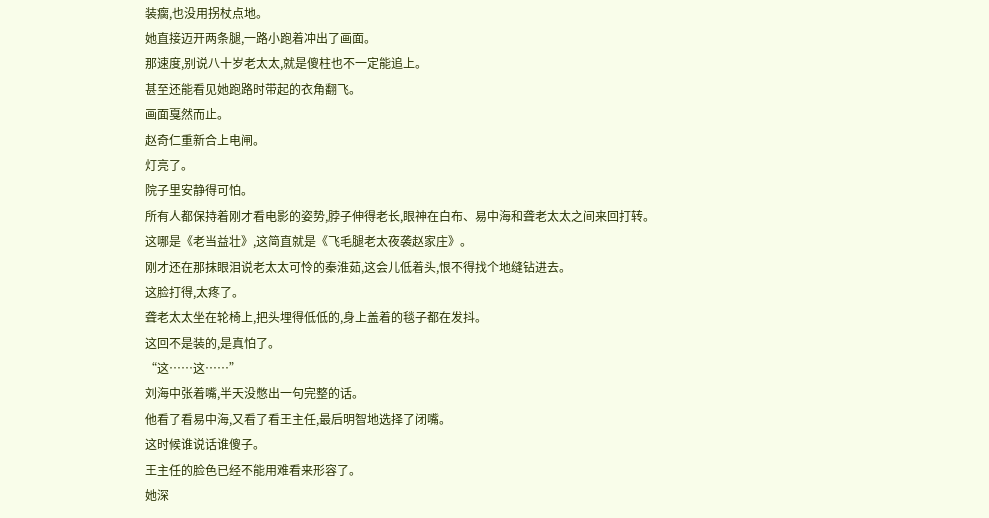装瘸,也没用拐杖点地。
她直接迈开两条腿,一路小跑着冲出了画面。
那速度,别说八十岁老太太,就是傻柱也不一定能追上。
甚至还能看见她跑路时带起的衣角翻飞。
画面戛然而止。
赵奇仁重新合上电闸。
灯亮了。
院子里安静得可怕。
所有人都保持着刚才看电影的姿势,脖子伸得老长,眼神在白布、易中海和聋老太太之间来回打转。
这哪是《老当益壮》,这简直就是《飞毛腿老太夜袭赵家庄》。
刚才还在那抹眼泪说老太太可怜的秦淮茹,这会儿低着头,恨不得找个地缝钻进去。
这脸打得,太疼了。
聋老太太坐在轮椅上,把头埋得低低的,身上盖着的毯子都在发抖。
这回不是装的,是真怕了。
“这……这……”
刘海中张着嘴,半天没憋出一句完整的话。
他看了看易中海,又看了看王主任,最后明智地选择了闭嘴。
这时候谁说话谁傻子。
王主任的脸色已经不能用难看来形容了。
她深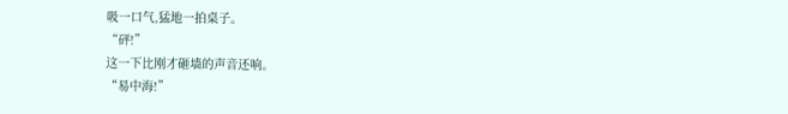吸一口气,猛地一拍桌子。
“砰!”
这一下比刚才砸墙的声音还响。
“易中海!”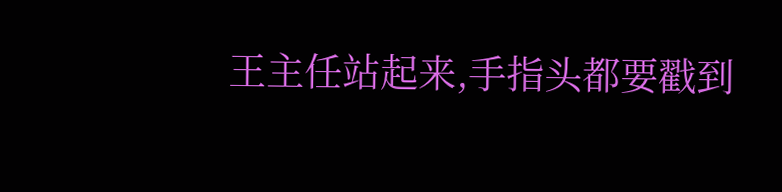王主任站起来,手指头都要戳到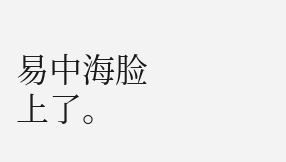易中海脸上了。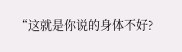“这就是你说的身体不好?